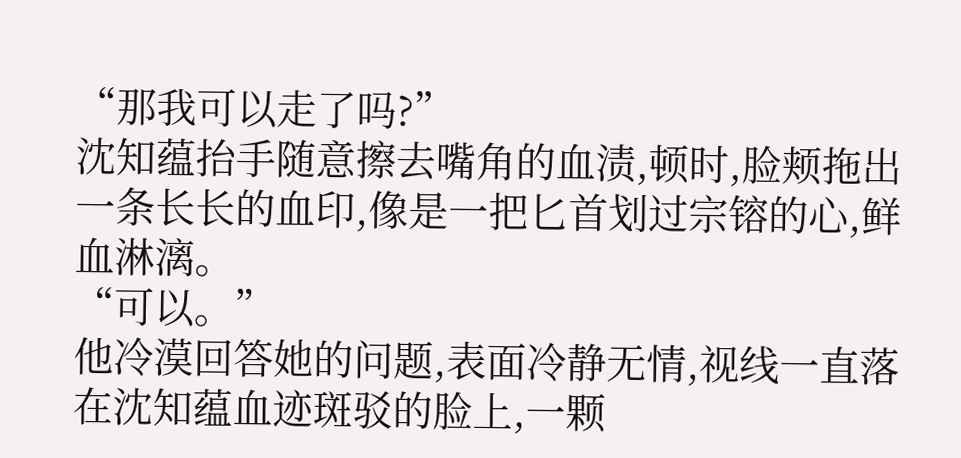“那我可以走了吗?”
沈知蕴抬手随意擦去嘴角的血渍,顿时,脸颊拖出一条长长的血印,像是一把匕首划过宗镕的心,鲜血淋漓。
“可以。”
他冷漠回答她的问题,表面冷静无情,视线一直落在沈知蕴血迹斑驳的脸上,一颗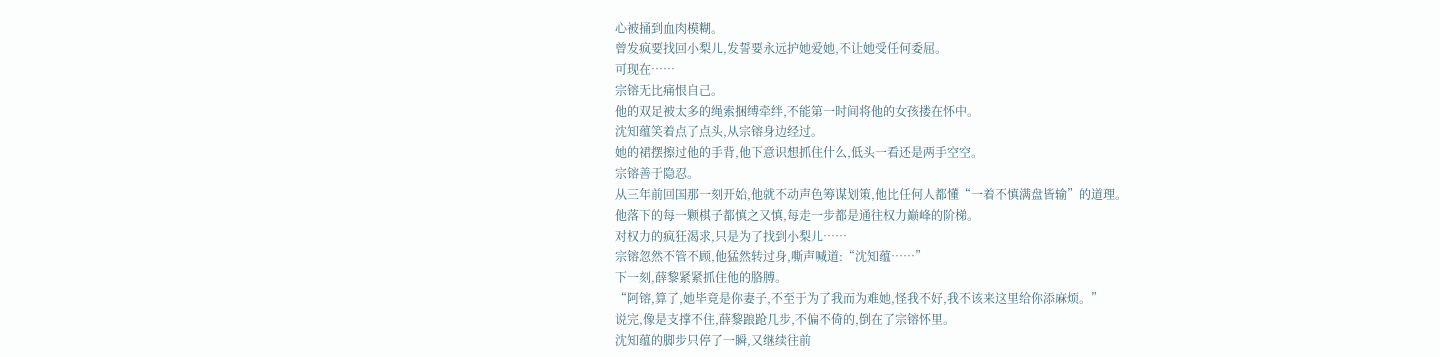心被捅到血肉模糊。
曾发疯要找回小梨儿,发誓要永远护她爱她,不让她受任何委屈。
可现在……
宗镕无比痛恨自己。
他的双足被太多的绳索捆缚牵绊,不能第一时间将他的女孩搂在怀中。
沈知蕴笑着点了点头,从宗镕身边经过。
她的裙摆擦过他的手背,他下意识想抓住什么,低头一看还是两手空空。
宗镕善于隐忍。
从三年前回国那一刻开始,他就不动声色筹谋划策,他比任何人都懂“一着不慎满盘皆输”的道理。
他落下的每一颗棋子都慎之又慎,每走一步都是通往权力巅峰的阶梯。
对权力的疯狂渴求,只是为了找到小梨儿……
宗镕忽然不管不顾,他猛然转过身,嘶声喊道:“沈知蕴……”
下一刻,薛黎紧紧抓住他的胳膊。
“阿镕,算了,她毕竟是你妻子,不至于为了我而为难她,怪我不好,我不该来这里给你添麻烦。”
说完,像是支撑不住,薛黎踉跄几步,不偏不倚的,倒在了宗镕怀里。
沈知蕴的脚步只停了一瞬,又继续往前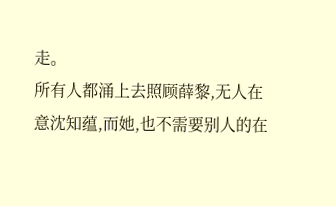走。
所有人都涌上去照顾薛黎,无人在意沈知蕴,而她,也不需要别人的在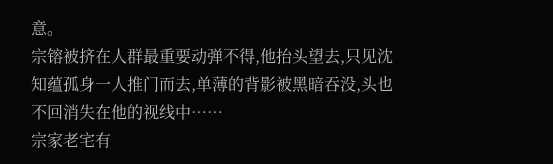意。
宗镕被挤在人群最重要动弹不得,他抬头望去,只见沈知蕴孤身一人推门而去,单薄的背影被黑暗吞没,头也不回消失在他的视线中……
宗家老宅有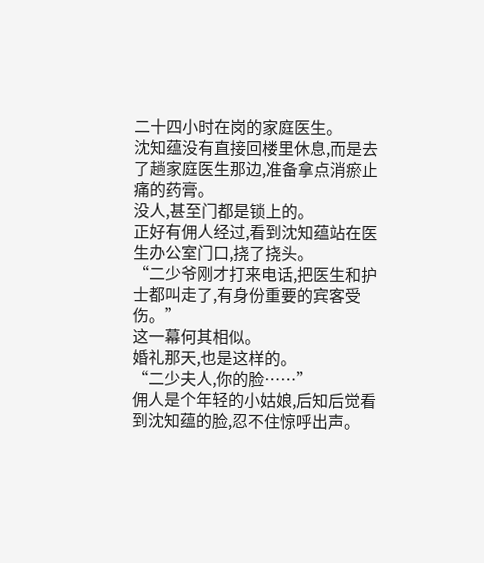二十四小时在岗的家庭医生。
沈知蕴没有直接回楼里休息,而是去了趟家庭医生那边,准备拿点消瘀止痛的药膏。
没人,甚至门都是锁上的。
正好有佣人经过,看到沈知蕴站在医生办公室门口,挠了挠头。
“二少爷刚才打来电话,把医生和护士都叫走了,有身份重要的宾客受伤。”
这一幕何其相似。
婚礼那天,也是这样的。
“二少夫人,你的脸……”
佣人是个年轻的小姑娘,后知后觉看到沈知蕴的脸,忍不住惊呼出声。